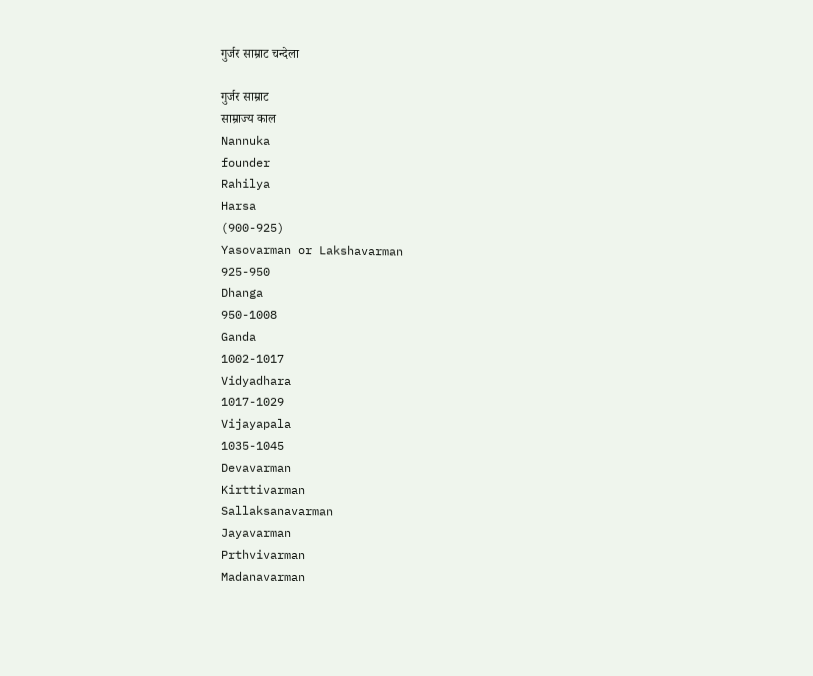गुर्जर साम्राट चन्देला

गुर्जर साम्राट
साम्राज्य काल‌
Nannuka
founder
Rahilya
Harsa
(900-925)
Yasovarman or Lakshavarman
925-950
Dhanga
950-1008
Ganda
1002-1017
Vidyadhara
1017-1029
Vijayapala
1035-1045
Devavarman
Kirttivarman
Sallaksanavarman
Jayavarman
Prthvivarman
Madanavarman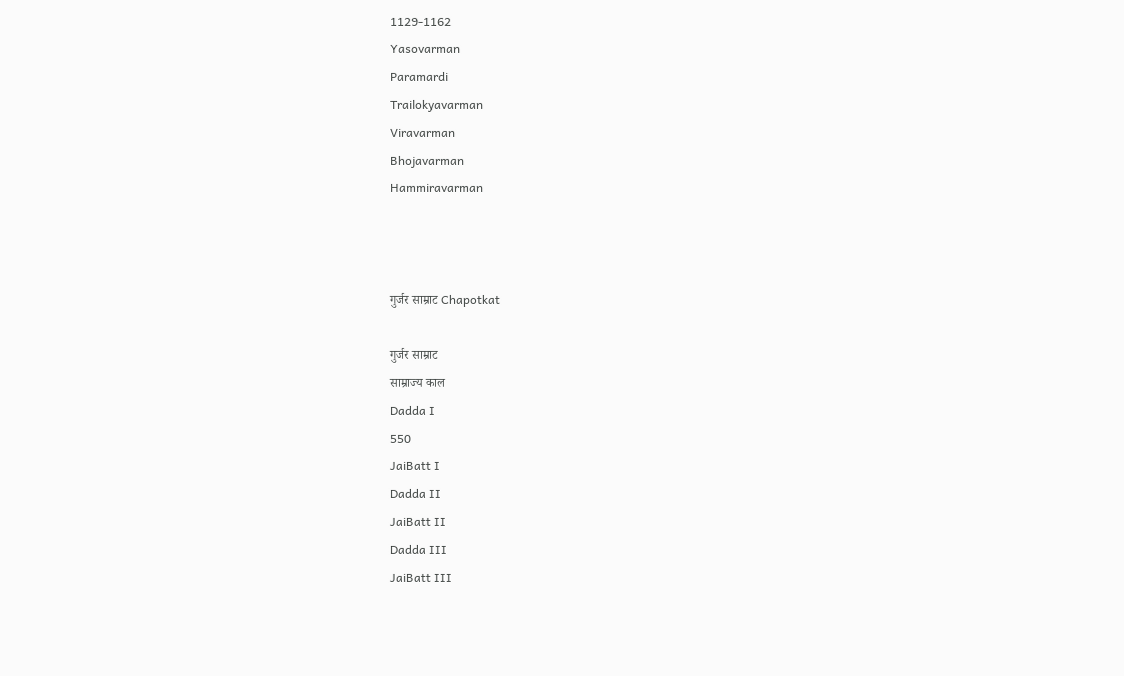1129-1162
Yasovarman
Paramardi
Trailokyavarman
Viravarman
Bhojavarman
Hammiravarman



गुर्जर साम्राट Chapotkat

गुर्जर साम्राट
साम्राज्य काल‌
Dadda I
550
JaiBatt I
Dadda II
JaiBatt II
Dadda III
JaiBatt III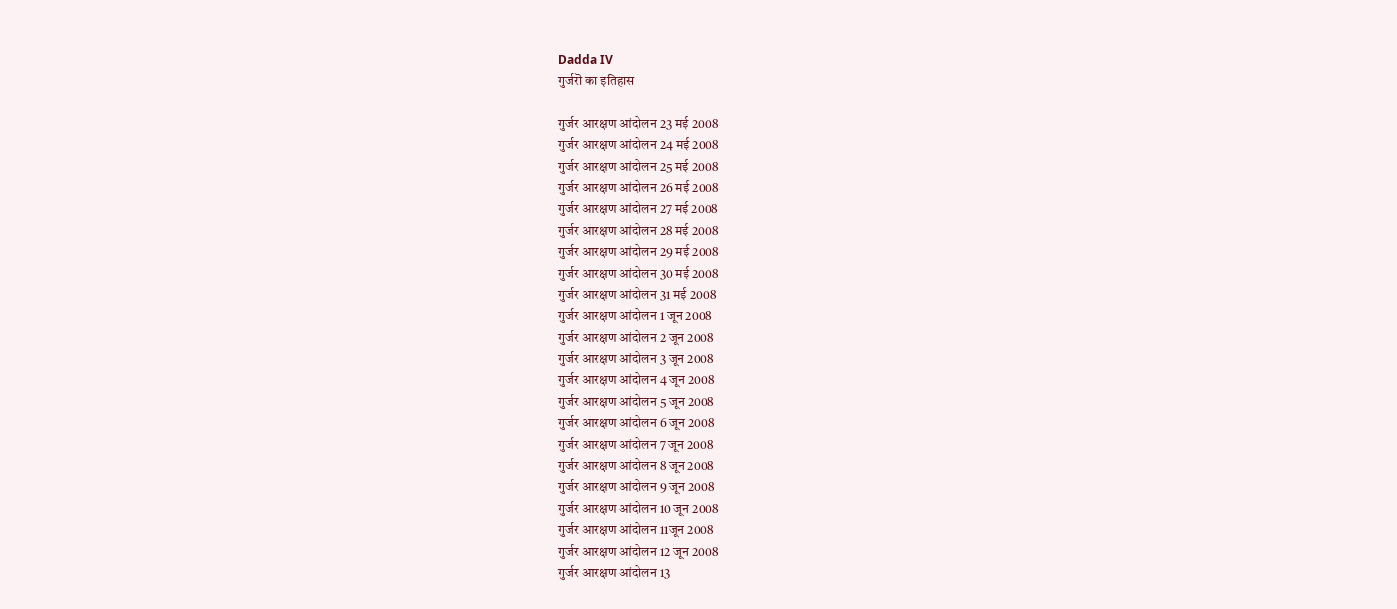Dadda IV
गुर्जरॊ का इतिहास

गुर्जर‌ आरक्षण आंदोलन 23 मई 2008
गुर्जर‌ आरक्षण आंदोलन 24 मई 2008
गुर्जर‌ आरक्षण आंदोलन 25 मई 2008
गुर्जर‌ आरक्षण आंदोलन 26 मई 2008
गुर्जर‌ आरक्षण आंदोलन 27 मई 2008
गुर्जर‌ आरक्षण आंदोलन 28 मई 2008
गुर्जर‌ आरक्षण आंदोलन 29 मई 2008
गुर्जर‌ आरक्षण आंदोलन 30 मई 2008
गुर्जर‌ आरक्षण आंदोलन 31 मई 2008
गुर्जर‌ आरक्षण आंदोलन 1 जून 2008
गुर्जर‌ आरक्षण आंदोलन 2 जून 2008
गुर्जर‌ आरक्षण आंदोलन 3 जून 2008
गुर्जर‌ आरक्षण आंदोलन 4 जून 2008
गुर्जर‌ आरक्षण आंदोलन 5 जून 2008
गुर्जर‌ आरक्षण आंदोलन 6 जून 2008
गुर्जर‌ आरक्षण आंदोलन 7 जून 2008
गुर्जर‌ आरक्षण आंदोलन 8 जून 2008
गुर्जर‌ आरक्षण आंदोलन 9 जून 2008
गुर्जर‌ आरक्षण आंदोलन 10 जून 2008
गुर्जर‌ आरक्षण आंदोलन 11जून 2008
गुर्जर‌ आरक्षण आंदोलन 12 जून 2008
गुर्जर‌ आरक्षण आंदोलन 13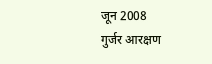जून 2008
गुर्जर‌ आरक्षण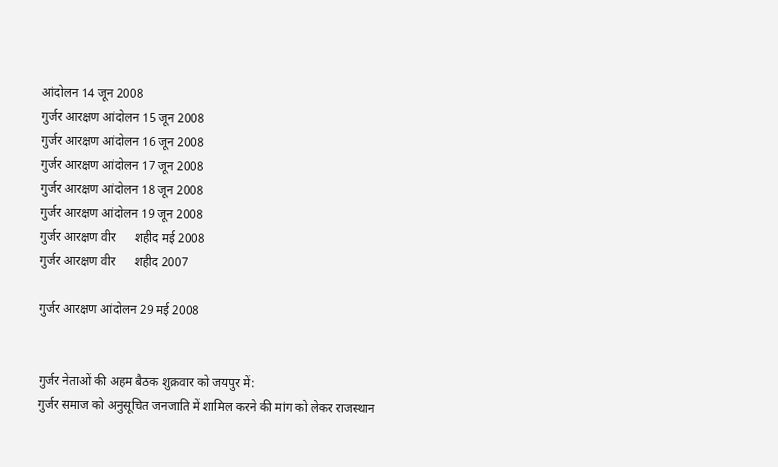आंदोलन 14 जून 2008
गुर्जर‌ आरक्षण आंदोलन 15 जून 2008
गुर्जर‌ आरक्षण आंदोलन 16 जून 2008
गुर्जर‌ आरक्षण आंदोलन 17 जून 2008
गुर्जर‌ आरक्षण आंदोलन 18 जून 2008
गुर्जर‌ आरक्षण आंदोलन 19 जून 2008
गुर्जर‌ आरक्षण वीर      शहीद मई 2008
गुर्जर‌ आरक्षण वीर      शहीद 2007

गुर्जर‌ आरक्षण आंदोलन 29 मई 2008


गुर्जर नेताओं की अहम बैठक शुक्रवार को जयपुर में:
गुर्जर समाज को अनुसूचित जनजाति में शामिल करने की मांग को लेकर राजस्थान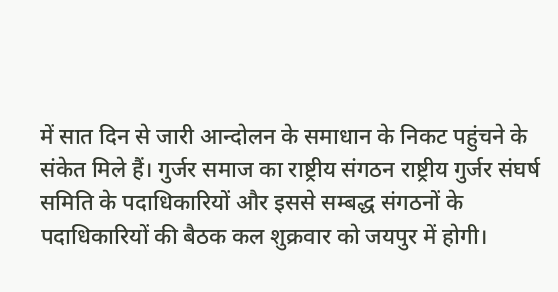में सात दिन से जारी आन्दोलन के समाधान के निकट पहुंचने के संकेत मिले हैं। गुर्जर समाज का राष्ट्रीय संगठन राष्ट्रीय गुर्जर संघर्ष समिति के पदाधिकारियों और इससे सम्बद्ध संगठनों के पदाधिकारियों की बैठक कल शुक्रवार को जयपुर में होगी।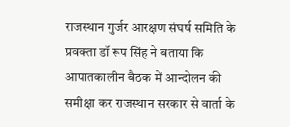राजस्थान गुर्जर आरक्षण संघर्ष समिति के प्रवक्ता डॉ रूप सिंह ने बताया कि आपातकालीन बैठक में आन्दोलन की समीक्षा कर राजस्थान सरकार से वार्ता के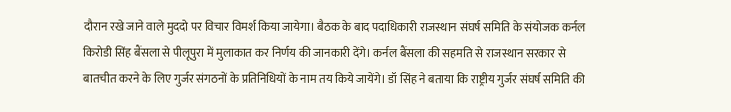दौरान रखे जाने वाले मुददो पर विचार विमर्श किया जायेगा। बैठक के बाद पदाधिकारी राजस्थान संघर्ष समिति के संयोजक कर्नल किरोडी सिंह बैंसला से पीलूपुरा में मुलाकात कर निर्णय की जानकारी देंगे। कर्नल बैंसला की सहमति से राजस्थान सरकार से बातचीत करने के लिए गुर्जर संगठनों के प्रतिनिधियों के नाम तय किये जायेंगे। डॉ सिंह ने बताया कि राष्ट्रीय गुर्जर संघर्ष समिति की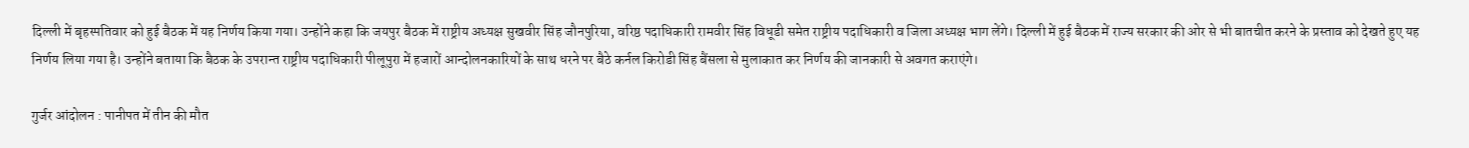दिल्ली में बृहस्पतिवार को हुई बैठक में यह निर्णय किया गया। उन्होंने कहा कि जयपुर बैठक में राष्ट्रीय अध्यक्ष सुखवीर सिंह जौनपुरिया, वरिष्ठ पदाधिकारी रामवीर सिंह विधूडी समेत राष्ट्रीय पदाधिकारी व जिला अध्यक्ष भाग लेंगे। दिल्ली में हुई बैठक में राज्य सरकार की ओर से भी बातचीत करने के प्रस्ताव को देखते हुए यह निर्णय लिया गया है। उन्होंने बताया कि बैठक के उपरान्त राष्ट्रीय पदाधिकारी पीलूपुरा में हजारों आन्दोलनकारियों के साथ धरने पर बैठे कर्नल किरोडी सिंह बैंसला से मुलाकात कर निर्णय की जानकारी से अवगत कराएंगे।

गुर्जर आंदोलन : पानीपत में तीन की मौत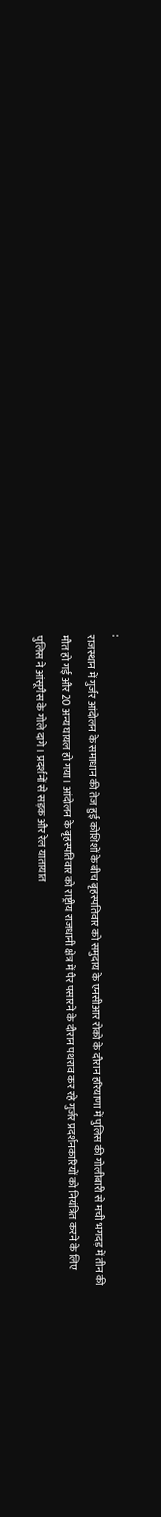:
राजस्थान में गुर्जर आंदोलन के समाधान की तेज हुई कोशिशों के बीच बृहस्पतिवार को समुदाय के एनसीआर रोको के दौरान हरियाणा में पुलिस की गोलीबारी से मची भगदड़ में तीन की मौत हो गई और 20 अन्य घायल हो गया। आंदोलन के बृहस्पतिवार को राष्ट्रीय राजधानी क्षेत्र में पैर पसारने के दौरान पथराव कर रहे गुर्जर प्रदर्शनकारियों को नियंत्रित करने के लिए पुलिस ने आंसूगैस के गोले दागे। प्रदर्शनों से सड़क और रेल यातायात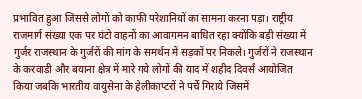प्रभावित हुआ जिससे लोगों को काफी परेशानियों का सामना करना पड़ा। राष्ट्रीय राजमार्ग संख्या एक पर घंटो वाहनों का आवागमन बाधित रहा क्योंकि बड़ी संख्या में गुर्जर राजस्थान के गुर्जरों की मांग के समर्थन में सड़कों पर निकले। गुर्जरों ने राजस्थान के करवाडी और बयाना क्षेत्र में मारे गये लोगों की याद में शहीद दिवर्सं आयोजित किया जबकि भारतीय वायुसेना के हेलीकाप्टरों ने पर्चे गिराये जिसमें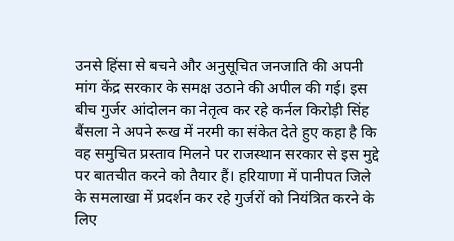उनसे हिंसा से बचने और अनुसूचित जनजाति की अपनी मांग केंद्र सरकार के समक्ष उठाने की अपील की गई। इस बीच गुर्जर आंदोलन का नेतृत्व कर रहे कर्नल किरोड़ी सिंह बैंसला ने अपने रूख में नरमी का संकेत देते हुए कहा है कि वह समुचित प्रस्ताव मिलने पर राजस्थान सरकार से इस मुद्दे पर बातचीत करने को तैयार हैं। हरियाणा में पानीपत जिले के समलाखा में प्रदर्शन कर रहे गुर्जरों को नियंत्रित करने के लिए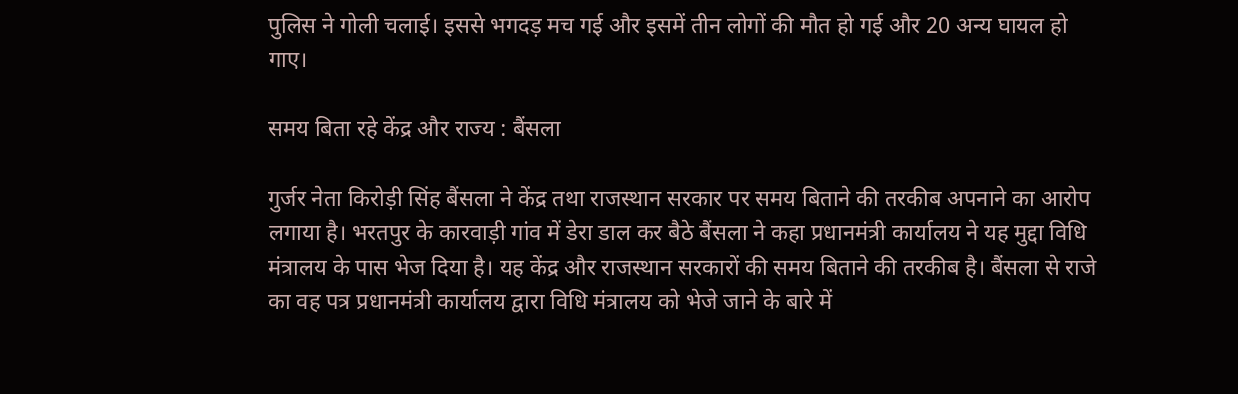पुलिस ने गोली चलाई। इससे भगदड़ मच गई और इसमें तीन लोगों की मौत हो गई और 20 अन्य घायल हो गाए।

समय बिता रहे केंद्र और राज्य : बैंसला

गुर्जर नेता किरोड़ी सिंह बैंसला ने केंद्र तथा राजस्थान सरकार पर समय बिताने की तरकीब अपनाने का आरोप लगाया है। भरतपुर के कारवाड़ी गांव में डेरा डाल कर बैठे बैंसला ने कहा प्रधानमंत्री कार्यालय ने यह मुद्दा विधि मंत्रालय के पास भेज दिया है। यह केंद्र और राजस्थान सरकारों की समय बिताने की तरकीब है। बैंसला से राजे का वह पत्र प्रधानमंत्री कार्यालय द्वारा विधि मंत्रालय को भेजे जाने के बारे में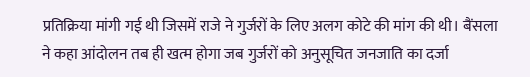प्रतिक्रिया मांगी गई थी जिसमें राजे ने गुर्जरों के लिए अलग कोटे की मांग की थी। बैंसला ने कहा आंदोलन तब ही खत्म होगा जब गुर्जरों को अनुसूचित जनजाति का दर्जा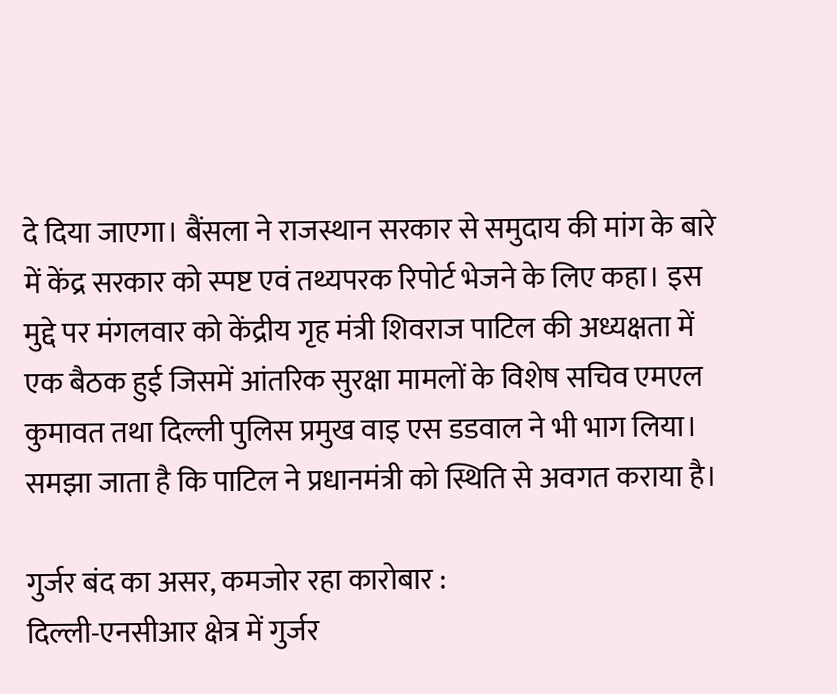दे दिया जाएगा। बैंसला ने राजस्थान सरकार से समुदाय की मांग के बारे में केंद्र सरकार को स्पष्ट एवं तथ्यपरक रिपोर्ट भेजने के लिए कहा। इस मुद्दे पर मंगलवार को केंद्रीय गृह मंत्री शिवराज पाटिल की अध्यक्षता में एक बैठक हुई जिसमें आंतरिक सुरक्षा मामलों के विशेष सचिव एमएल कुमावत तथा दिल्ली पुलिस प्रमुख वाइ एस डडवाल ने भी भाग लिया। समझा जाता है कि पाटिल ने प्रधानमंत्री को स्थिति से अवगत कराया है।

गुर्जर बंद का असर, कमजोर रहा कारोबार :
दिल्ली-एनसीआर क्षेत्र में गुर्जर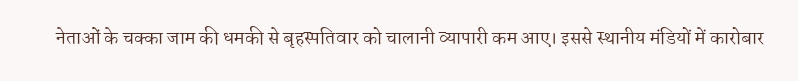नेताओं के चक्का जाम की धमकी से बृहस्पतिवार को चालानी व्यापारी कम आए। इससे स्थानीय मंडियों में कारोबार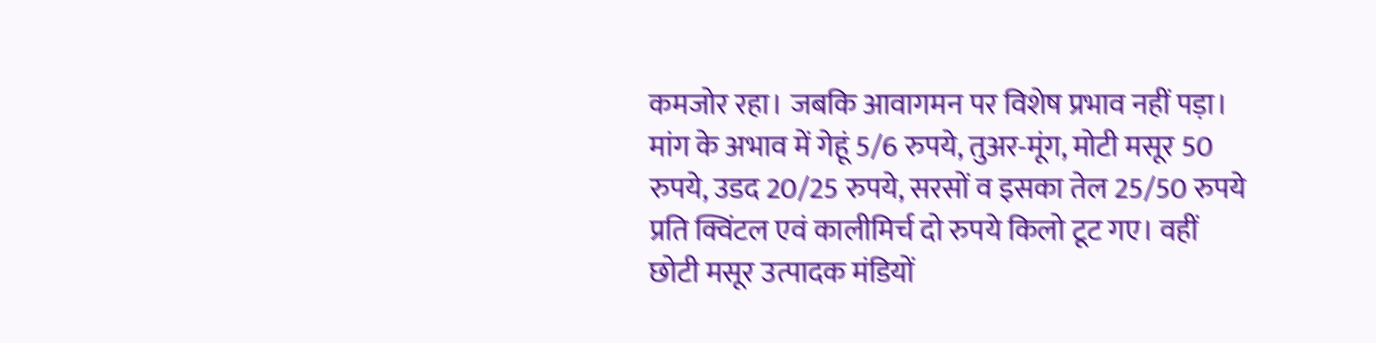कमजोर रहा। जबकि आवागमन पर विशेष प्रभाव नहीं पड़ा। मांग के अभाव में गेहूं 5/6 रुपये, तुअर-मूंग, मोटी मसूर 50 रुपये, उडद 20/25 रुपये, सरसों व इसका तेल 25/50 रुपये प्रति क्विंटल एवं कालीमिर्च दो रुपये किलो टूट गए। वहीं छोटी मसूर उत्पादक मंडियों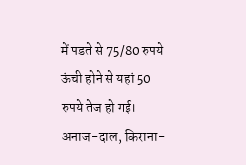में पडते से 75/80 रुपये ऊंची होने से यहां 50 रुपये तेज हो गई। अनाज-दाल, किराना-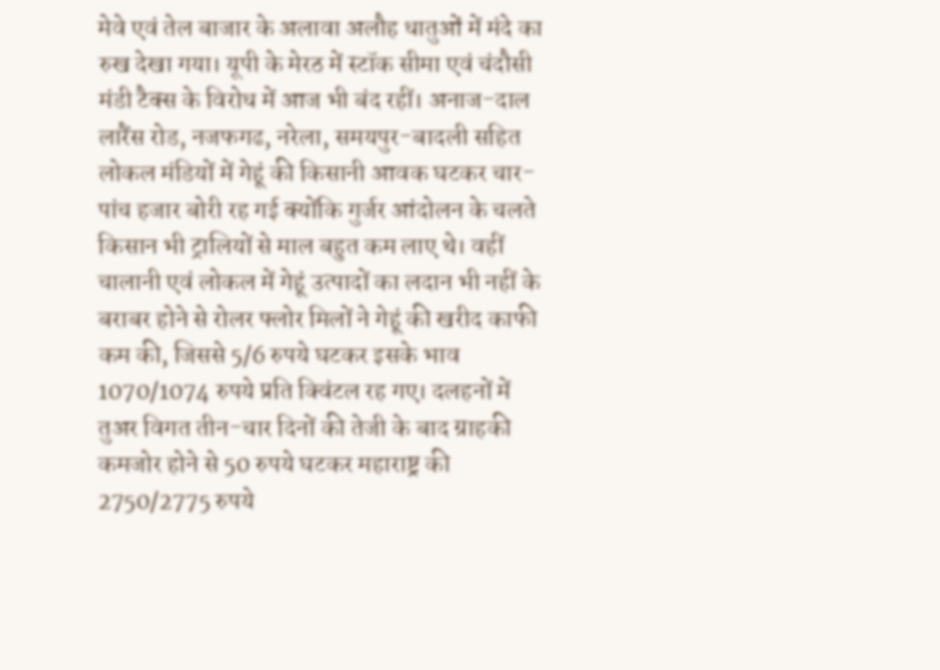मेवे एवं तेल बाजार के अलावा अलौह धातुओं में मंदे का रुख देखा गया। यूपी के मेरठ में स्टॉक सीमा एवं चंदौसी मंडी टैक्स के विरोध में आज भी बंद रहीं। अनाज-दाल लारैंस रोड, नजफगढ, नरेला, समयपुर-बादली सहित लोकल मंडियों में गेहूं की किसानी आवक घटकर चार-पांच हजार बोरी रह गई क्योंकि गुर्जर आंदोलन के चलते किसान भी ट्रालियों से माल बहुत कम लाए थे। वहीं चालानी एवं लोकल में गेहूं उत्पादों का लदान भी नहीं के बराबर होने से रोलर फ्लोर मिलों ने गेहूं की खरीद काफी कम की, जिससे 5/6 रुपये घटकर इसके भाव 1070/1074 रुपये प्रति क्विंटल रह गए। दलहनों में तुअर विगत तीन-चार दिनों की तेजी के बाद ग्राहकी कमजोर होने से 50 रुपये घटकर महाराष्ट्र की 2750/2775 रुपये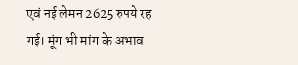एवं नई लेमन 2625 रुपये रह गई। मूंग भी मांग के अभाव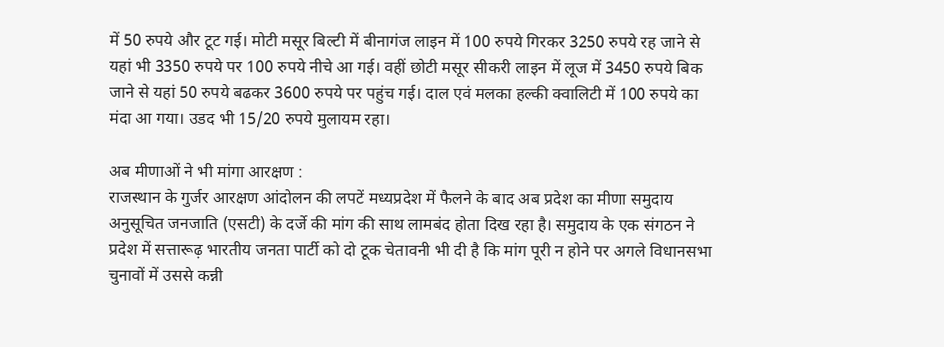में 50 रुपये और टूट गई। मोटी मसूर बिल्टी में बीनागंज लाइन में 100 रुपये गिरकर 3250 रुपये रह जाने से यहां भी 3350 रुपये पर 100 रुपये नीचे आ गई। वहीं छोटी मसूर सीकरी लाइन में लूज में 3450 रुपये बिक जाने से यहां 50 रुपये बढकर 3600 रुपये पर पहुंच गई। दाल एवं मलका हल्की क्वालिटी में 100 रुपये का मंदा आ गया। उडद भी 15/20 रुपये मुलायम रहा।

अब मीणाओं ने भी मांगा आरक्षण :
राजस्थान के गुर्जर आरक्षण आंदोलन की लपटें मध्यप्रदेश में फैलने के बाद अब प्रदेश का मीणा समुदाय अनुसूचित जनजाति (एसटी) के दर्जे की मांग की साथ लामबंद होता दिख रहा है। समुदाय के एक संगठन ने प्रदेश में सत्तारूढ़ भारतीय जनता पार्टी को दो टूक चेतावनी भी दी है कि मांग पूरी न होने पर अगले विधानसभा चुनावों में उससे कन्नी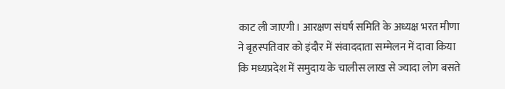काट ली जाएगी। आरक्षण संघर्ष समिति के अध्यक्ष भरत मीणा ने बृहस्पतिवार को इंदौर में संवाददाता सम्मेलन में दावा किया कि मध्यप्रदेश में समुदाय के चालीस लाख से ज्यादा लोग बसते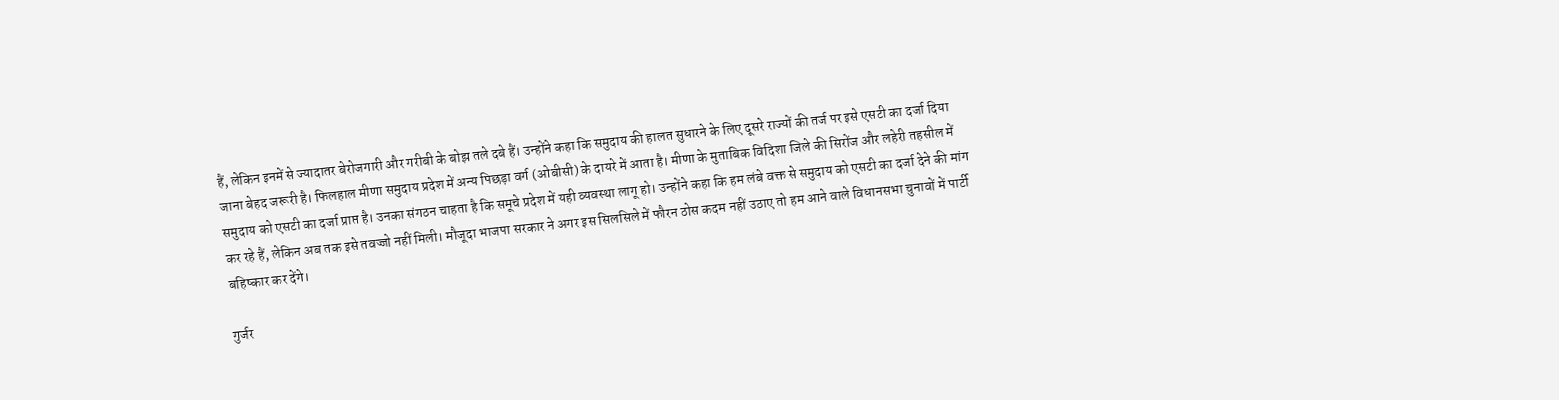हैं, लेकिन इनमें से ज्यादातर बेरोजगारी और गरीबी के बोझ तले दबे हैं। उन्होंने कहा कि समुदाय की हालत सुधारने के लिए दूसरे राज्यों की तर्ज पर इसे एसटी का दर्जा दिया जाना बेहद जरूरी है। फिलहाल मीणा समुदाय प्रदेश में अन्य पिछड़ा वर्ग (ओबीसी) के दायरे में आता है। मीणा के मुताबिक विदिशा जिले की सिरोंज और लहेरी तहसील में समुदाय को एसटी का दर्जा प्राप्त है। उनका संगठन चाहता है कि समूचे प्रदेश में यही व्यवस्था लागू हो। उन्होंने कहा कि हम लंबे वक्त से समुदाय को एसटी का दर्जा देने की मांग कर रहे हैं, लेकिन अब तक इसे तवज्जो नहीं मिली। मौजूदा भाजपा सरकार ने अगर इस सिलसिले में फौरन ठोस कदम नहीं उठाए तो हम आने वाले विधानसभा चुनावों में पार्टी बहिष्कार कर देंगे।

गुर्जर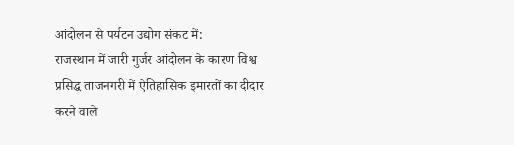आंदोलन से पर्यटन उद्योग संकट में:
राजस्थान में जारी गुर्जर आंदोलन के कारण विश्व प्रसिद्ध ताजनगरी में ऐतिहासिक इमारतों का दीदार करने वाले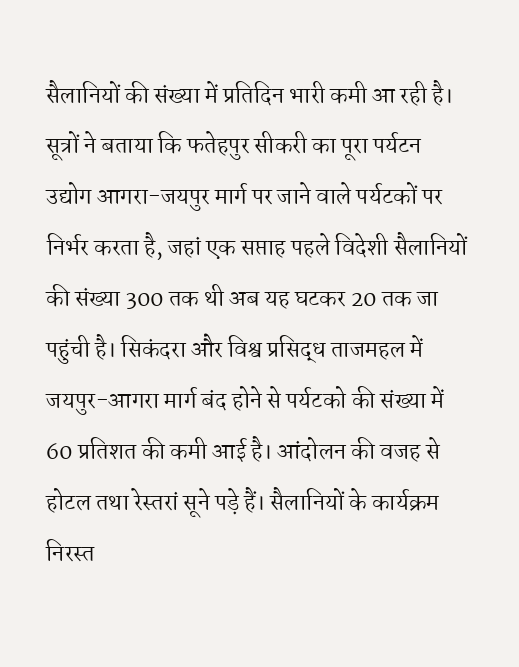सैलानियों की संख्या में प्रतिदिन भारी कमी आ रही है। सूत्रों ने बताया कि फतेहपुर सीकरी का पूरा पर्यटन उद्योग आगरा-जयपुर मार्ग पर जाने वाले पर्यटकों पर निर्भर करता है, जहां एक सप्ताह पहले विदेशी सैलानियों की संख्या 300 तक थी अब यह घटकर 20 तक जा पहुंची है। सिकंदरा और विश्व प्रसिद्ध ताजमहल में जयपुर-आगरा मार्ग बंद होने से पर्यटको की संख्या में 60 प्रतिशत की कमी आई है। आंदोलन की वजह से होटल तथा रेस्तरां सूने पड़े हैं। सैलानियों के कार्यक्रम निरस्त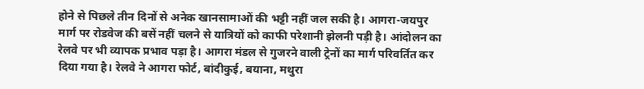होने से पिछले तीन दिनों से अनेक खानसामाओं की भट्टी नहीं जल सकी है। आगरा-जयपुर मार्ग पर रोडवेज की बसें नहीं चलने से यात्रियों को काफी परेशानी झेलनी पड़ी है। आंदोलन का रेलवे पर भी व्यापक प्रभाव पड़ा है। आगरा मंडल से गुजरने वाली ट्रेनों का मार्ग परिवर्तित कर दिया गया है। रेलवे ने आगरा फोर्ट, बांदीकुई, बयाना, मथुरा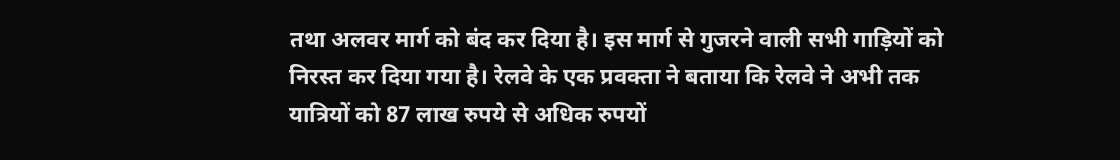तथा अलवर मार्ग को बंद कर दिया है। इस मार्ग से गुजरने वाली सभी गाड़ियों को निरस्त कर दिया गया है। रेलवे के एक प्रवक्ता ने बताया कि रेलवे ने अभी तक यात्रियों को 87 लाख रुपये से अधिक रुपयों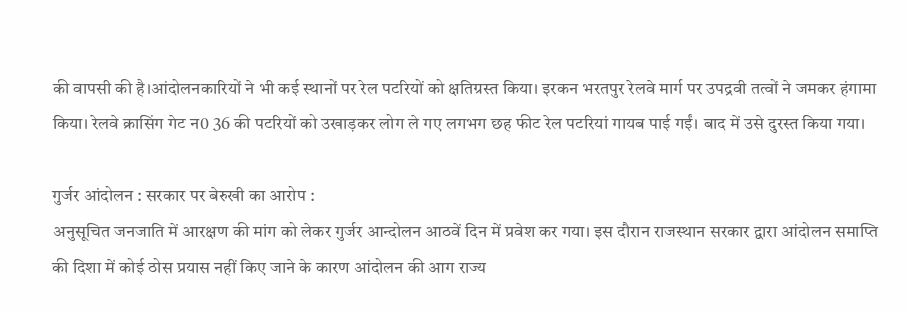की वापसी की है।आंदोलनकारियों ने भी कई स्थानों पर रेल पटरियों को क्षतिग्रस्त किया। इरकन भरतपुर रेलवे मार्ग पर उपद्रवी तत्वों ने जमकर हंगामा किया। रेलवे क्रासिंग गेट न0 36 की पटरियों को उखाड़कर लोग ले गए लगभग छह फीट रेल पटरियां गायब पाई गईं। बाद में उसे दुरस्त किया गया।

गुर्जर आंदोलन : सरकार पर बेरुखी का आरोप :
अनुसूचित जनजाति में आरक्षण की मांग को लेकर गुर्जर आन्दोलन आठवें दिन में प्रवेश कर गया। इस दौरान राजस्थान सरकार द्वारा आंदोलन समाप्ति की दिशा में कोई ठोस प्रयास नहीं किए जाने के कारण आंदोलन की आग राज्य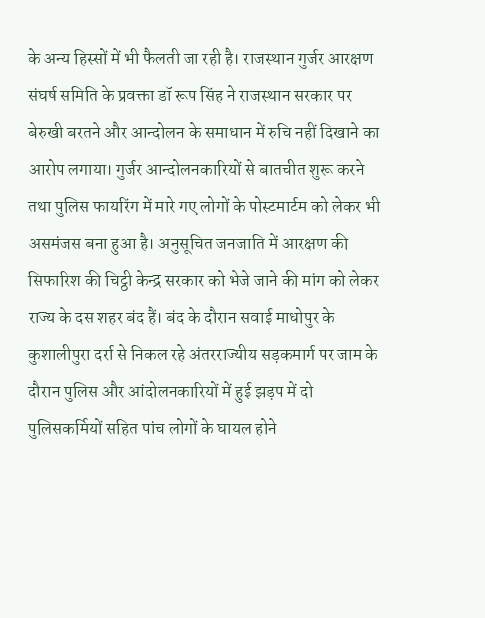के अन्य हिस्सों में भी फैलती जा रही है। राजस्थान गुर्जर आरक्षण संघर्ष समिति के प्रवक्ता डॉ रूप सिंह ने राजस्थान सरकार पर बेरुखी बरतने और आन्दोलन के समाधान में रुचि नहीं दिखाने का आरोप लगाया। गुर्जर आन्दोलनकारियों से बातचीत शुरू करने तथा पुलिस फायरिंग में मारे गए लोगों के पोस्टमार्टम को लेकर भी असमंजस बना हुआ है। अनुसूचित जनजाति में आरक्षण की सिफारिश की चिट्ठी केन्द्र सरकार को भेजे जाने की मांग को लेकर राज्य के दस शहर बंद हैं। बंद के दौरान सवाई माधोपुर के कुशालीपुरा दर्रा से निकल रहे अंतरराज्यीय सड़कमार्ग पर जाम के दौरान पुलिस और आंदोलनकारियों में हुई झड़प में दो पुलिसकर्मियों सहित पांच लोगों के घायल होने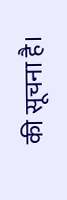की सूचना है।